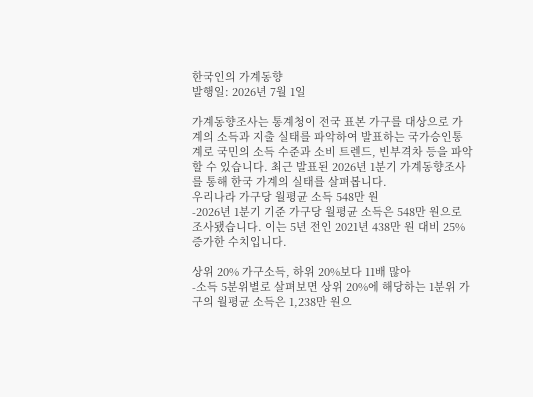한국인의 가계동향
발행일: 2026년 7월 1일

가계동향조사는 통계청이 전국 표본 가구를 대상으로 가계의 소득과 지출 실태를 파악하여 발표하는 국가승인통계로 국민의 소득 수준과 소비 트렌드, 빈부격차 등을 파악할 수 있습니다. 최근 발표된 2026년 1분기 가계동향조사를 통해 한국 가계의 실태를 살펴봅니다.
우리나라 가구당 월평균 소득 548만 원
-2026년 1분기 기준 가구당 월평균 소득은 548만 원으로 조사됐습니다. 이는 5년 전인 2021년 438만 원 대비 25% 증가한 수치입니다.

상위 20% 가구소득, 하위 20%보다 11배 많아
-소득 5분위별로 살펴보면 상위 20%에 해당하는 1분위 가구의 월평균 소득은 1,238만 원으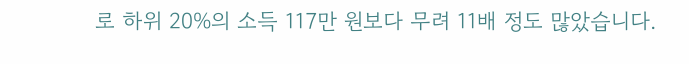로 하위 20%의 소득 117만 원보다 무려 11배 정도 많았습니다.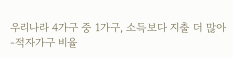우리나라 4가구 중 1가구, 소득보다 지출 더 많아
-적자가구 비율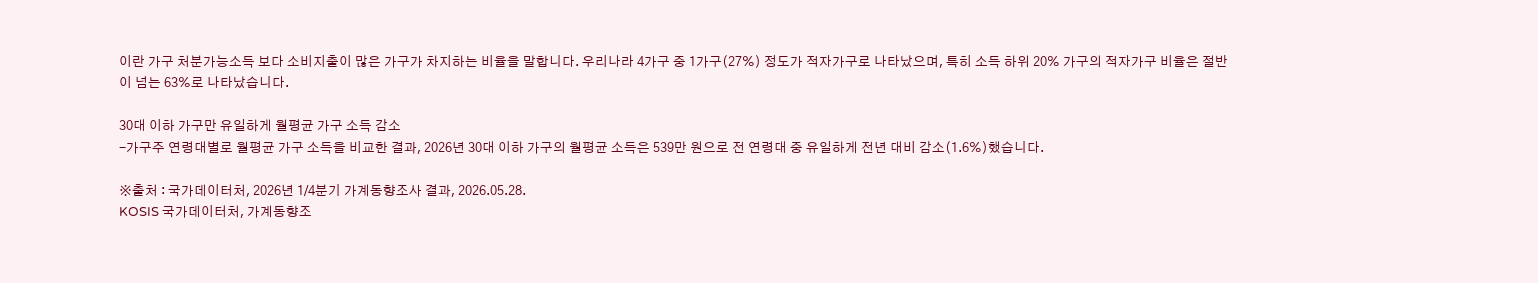이란 가구 처분가능소득 보다 소비지출이 많은 가구가 차지하는 비율을 말합니다. 우리나라 4가구 중 1가구(27%) 정도가 적자가구로 나타났으며, 특히 소득 하위 20% 가구의 적자가구 비율은 절반이 넘는 63%로 나타났습니다.

30대 이하 가구만 유일하게 월평균 가구 소득 감소
-가구주 연령대별로 월평균 가구 소득을 비교한 결과, 2026년 30대 이하 가구의 월평균 소득은 539만 원으로 전 연령대 중 유일하게 전년 대비 감소(1.6%)했습니다.

※출처 : 국가데이터처, 2026년 1/4분기 가계동향조사 결과, 2026.05.28.
KOSIS 국가데이터처, 가계동향조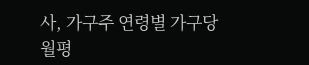사, 가구주 연령별 가구당 월평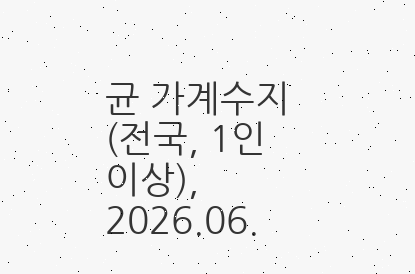균 가계수지(전국, 1인 이상), 2026.06.